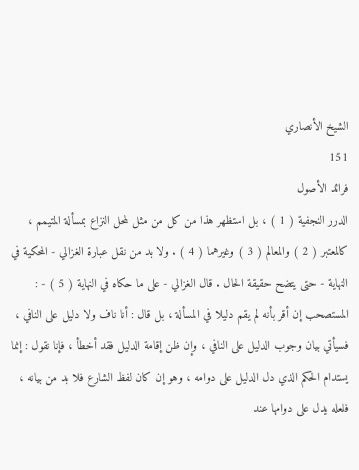الشيخ الأنصاري
151
فرائد الأصول
الدرر النجفية ( 1 ) ، بل استظهر هذا من كل من مثل لمحل النزاع بمسألة المتيمم ، كالمعتبر ( 2 ) والمعالم ( 3 ) وغيرهما ( 4 ) . ولا بد من نقل عبارة الغزالي - المحكية في النهاية - حتى يتضح حقيقة الحال . قال الغزالي - على ما حكاه في النهاية ( 5 ) - : المستصحب إن أقر بأنه لم يقم دليلا في المسألة ، بل قال : أنا ناف ولا دليل على النافي ، فسيأتي بيان وجوب الدليل على النافي ، وإن ظن إقامة الدليل فقد أخطأ ، فإنا نقول : إنما يستدام الحكم الذي دل الدليل على دوامه ، وهو إن كان لفظ الشارع فلا بد من بيانه ، فلعله يدل على دوامها عند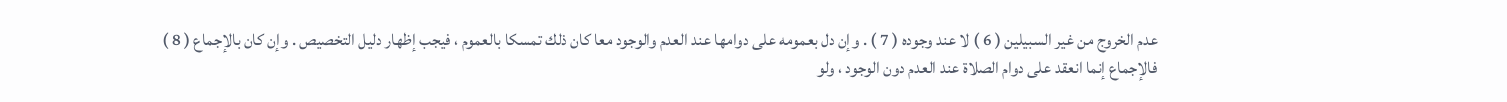عدم الخروج من غير السبيلين ( 6 ) لا عند وجوده ( 7 ) . وإن دل بعمومه على دوامها عند العدم والوجود معا كان ذلك تمسكا بالعموم ، فيجب إظهار دليل التخصيص . وإن كان بالإجماع ( 8 ) فالإجماع إنما انعقد على دوام الصلاة عند العدم دون الوجود ، ولو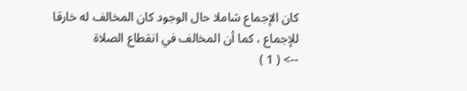كان الإجماع شاملا حال الوجود كان المخالف له خارقا للإجماع ، كما أن المخالف في انقطاع الصلاة
--> ( 1 )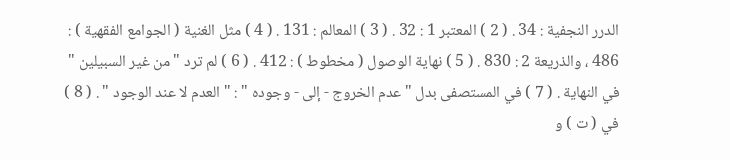الدرر النجفية : 34 . ( 2 ) المعتبر 1 : 32 . ( 3 ) المعالم : 131 . ( 4 ) مثل الغنية ( الجوامع الفقهية ) : 486 ، والذريعة 2 : 830 . ( 5 ) نهاية الوصول ( مخطوط ) : 412 . ( 6 ) لم ترد " من غير السبيلين " في النهاية . ( 7 ) في المستصفى بدل " عدم الخروج - إلى - وجوده " : " العدم لا عند الوجود " . ( 8 ) في ( ت ) و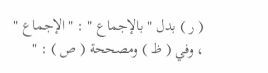( ر ) بدل " بالإجماع " : " الإجماع " ، وفي ( ظ ) ومصححة ( ص ) : "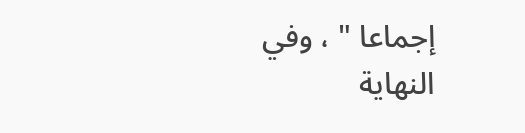إجماعا " ، وفي النهاية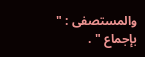والمستصفى : " بإجماع " .